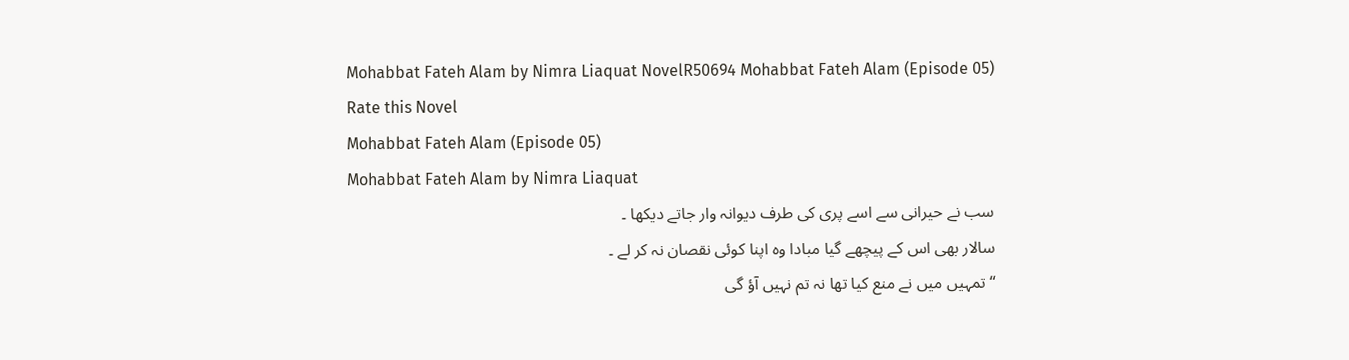Mohabbat Fateh Alam by Nimra Liaquat NovelR50694 Mohabbat Fateh Alam (Episode 05)
Rate this Novel
Mohabbat Fateh Alam (Episode 05)
Mohabbat Fateh Alam by Nimra Liaquat
سب نے حیرانی سے اسے پری کی طرف دیوانہ وار جاتے دیکھا ۔
سالار بھی اس کے پیچھے گیا مبادا وہ اپنا کوئی نقصان نہ کر لے ۔
“تمہیں میں نے منع کیا تھا نہ تم نہیں آؤ گی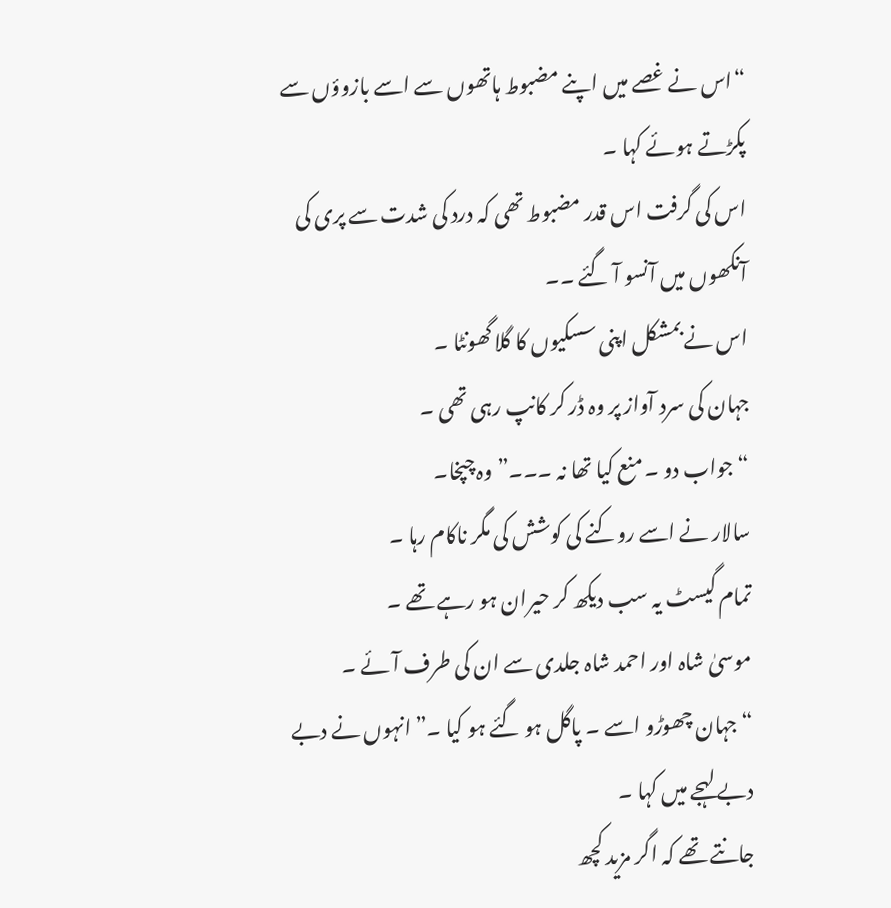“اس نے غصے میں اپنے مضبوط ہاتھوں سے اسے بازوؤں سے پکڑتے ہوئے کہا ۔
اس کی گرفت اس قدر مضبوط تھی کہ درد کی شدت سے پری کی آنکھوں میں آنسو آ گئے ۔۔
اس نے بمشکل اپنی سسکیوں کا گلا گھونٹا ۔
جہان کی سرد آواز پر وہ ڈر کر کانپ رہی تھی ۔
“جواب دو ۔ منع کیا تھا نہ ۔۔۔”وہ چپخا۔
سالار نے اسے روکنے کی کوشش کی مگر ناکام رہا ۔
تمام گیسٹ یہ سب دیکھ کر حیران ہو رہے تھے ۔
موسیٰ شاہ اور احمد شاہ جلدی سے ان کی طرف آئے ۔
“جہان چھوڑو اسے ۔ پاگل ہو گئے ہو کیا ۔”انہوں نے دبے دبے لہجے میں کہا ۔
جانتے تھے کہ اگر مزید کچھ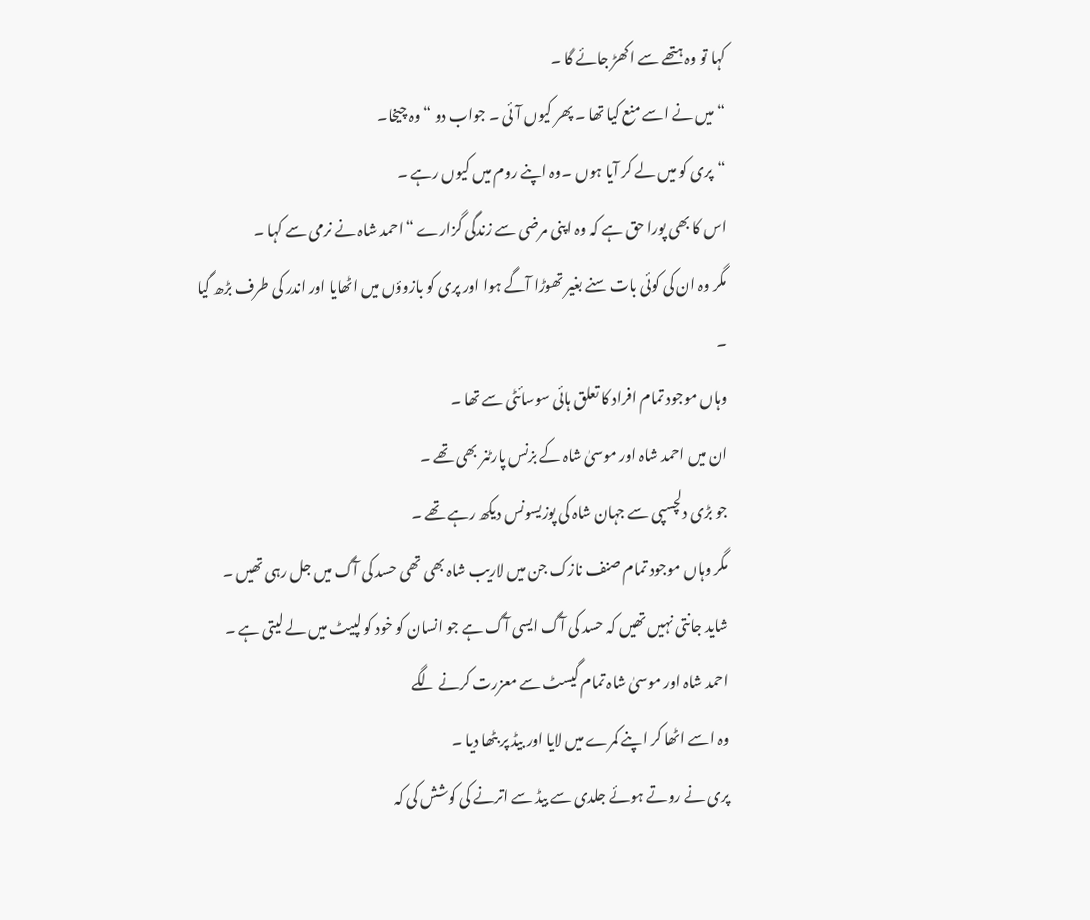کہا تو وہ ہتھے سے اکھڑ جائے گا ۔
“میں نے اسے منع کیا تھا ۔ پھر کیوں آئی ۔ جواب دو “وہ چیخا۔
“پری کو میں لے کر آیا ہوں ۔وہ اپنے روم میں کیوں رہے ۔
اس کا بھی پورا حق ہے کہ وہ اپنی مرضی سے زندگی گزارے “احمد شاہ نے نرمی سے کہا ۔
مگر وہ ان کی کوئی بات سنے بغیر تھوڑا آگے ہوا اور پری کو بازوؤں میں اٹھایا اور اندر کی طرف بڑھ گیا ۔
وہاں موجود تمام افراد کا تعلق ہائی سوسائٹی سے تھا ۔
ان میں احمد شاہ اور موسیٰ شاہ کے بزنس پارٹنر بھی تھے ۔
جو بڑی دلچسپی سے جہان شاہ کی پوزیسونس دیکھ رہے تھے ۔
مگر وہاں موجود تمام صنف نازک جن میں لاریب شاہ بھی تھی حسد کی آگ میں جل رہی تھیں ۔
شاید جانتی نہیں تھیں کہ حسد کی آگ ایسی آگ ہے جو انسان کو خود کو لپیٹ میں لے لیتی ہے ۔
احمد شاہ اور موسیٰ شاہ تمام گیسٹ سے معزرت کرنے لگے
وہ اسے اٹھا کر اپنے کمرے میں لایا اور بیڈ پر بٹھا دیا ۔
پری نے روتے ہوئے جلدی سے بیڈ سے اترنے کی کوشش کی کہ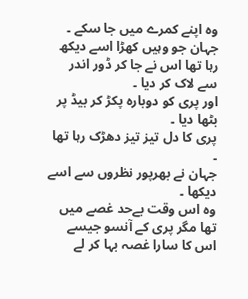وہ اپنے کمرے میں جا سکے ۔
جہان جو وہیں کھڑا اسے دیکھ رہا تھا اس نے جا کر ڈور اندر سے لاک کر دیا ۔
اور پری کو دوبارہ پکڑ کر بیڈ پر بٹھا دیا ۔
پری کا دل تیز تیز دھڑک رہا تھا ۔
جہان نے بھرپور نظروں سے اسے دیکھا ۔
وہ اس وقت بےحد غصے میں تھا مگر پری کے آنسو جیسے اس کا سارا غصہ بہا کر لے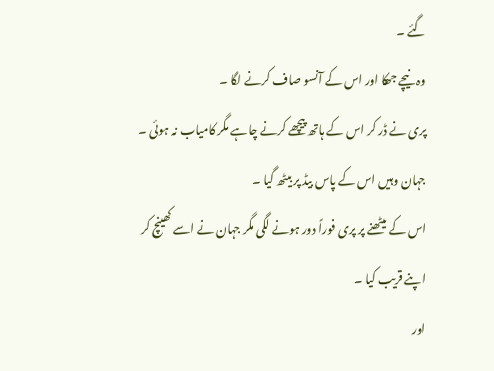گئے ۔
وہ نیچے جھکا اور اس کے آنسو صاف کرنے لگا ۔
پری نے ڈر کر اس کے ہاتھ پیچھے کرنے چاہے مگر کامیاب نہ ہوئی ۔
جہان وہیں اس کے پاس بیڈ پر بیٹھ گیا ۔
اس کے ںیٹھنے پر پری فوراً دور ہونے لگی مگر جہان نے اسے کھینچ کر اپنے قریب کیا ۔
اور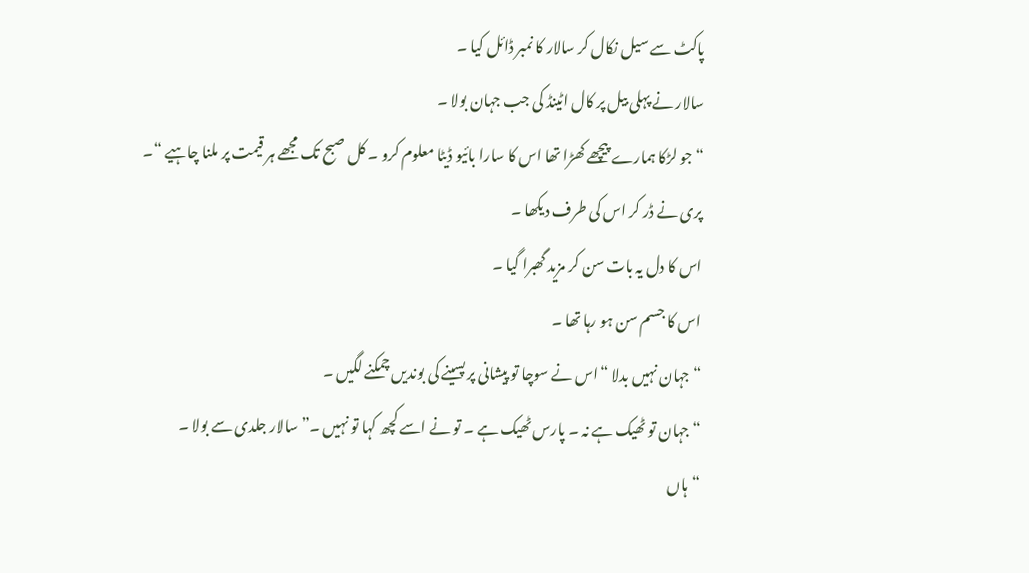پاکٹ سے سیل نکال کر سالار کا نمبر ڈائل کیا ۔
سالار نے پہلی بیل پر کال اٹینڈ کی جب جہان بولا ۔
“جو لڑکا ہمارے پیچھے کھڑا تھا اس کا سارا بائیو ڈیٹا معلوم کرو ۔ کل صبح تک مجھے ہر قیمت پر ملنا چاہیے “۔
پری نے ڈر کر اس کی طرف دیکھا ۔
اس کا دل یہ بات سن کر مزید گھبرا گیا ۔
اس کا جسم سن ہو رہا تھا ۔
“جہان نہيں بدلا “اس نے سوچا تو پیشانی پر پسینے کی بوندیں چمکنے لگیں ۔
“جہان تو ٹھیک ہے نہ ۔ پارس ٹھیک ہے ۔ تو نے اسے کچھ کہا تو نہیں ۔”سالار جلدی سے بولا ۔
“ہاں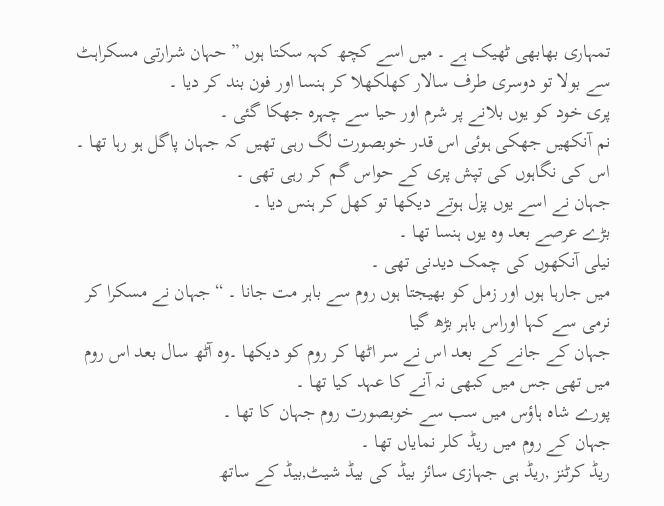تمہاری بھابھی ٹھیک ہے ۔ میں اسے کچھ کہہ سکتا ہوں ” حہان شرارتی مسکراہٹ سے بولا تو دوسری طرف سالار کھلکھلا کر ہنسا اور فون بند کر دیا ۔
پری خود کو یوں بلانے پر شرم اور حیا سے چہرہ جھکا گئی ۔
نم آنکھيں جھکی ہوئی اس قدر خوبصورت لگ رہی تھیں کہ جہان پاگل ہو رہا تھا ۔
اس کی نگاہوں کی تپش پری کے حواس گم کر رہی تھی ۔
جہان نے اسے یوں پزل ہوتے دیکھا تو کھل کر ہنس دیا ۔
بڑے عرصے بعد وہ یوں ہنسا تھا ۔
نیلی آنکھوں کی چمک دیدنی تھی ۔
میں جارہا ہوں اور زمل کو بھیجتا ہوں روم سے باہر مت جانا ۔ “جہان نے مسکرا کر نرمی سے کہا اوراس باہر بڑھ گیا
جہان کے جانے کے بعد اس نے سر اٹھا کر روم کو دیکھا ۔وہ آٹھ سال بعد اس روم میں تھی جس میں کبھی نہ آنے کا عہد کیا تھا ۔
پورے شاہ ہاؤس میں سب سے خوبصورت روم جہان کا تھا ۔
جہان کے روم میں ریڈ کلر نمایاں تھا ۔
ریڈ کرٹنز ,ریڈ ہی جہازی سائز بیڈ کی بیڈ شیٹ,بیڈ کے ساتھ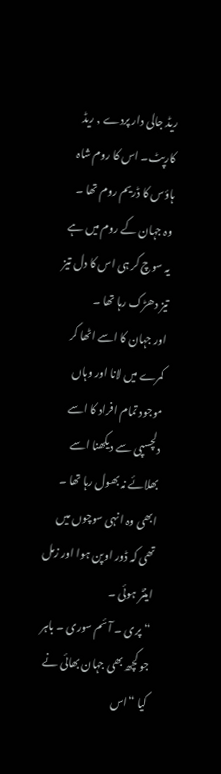ریڈ جالی دار پردے , ریڈ کارپٹ۔ اس کا روم شاہ ہاؤس کا ڈریم روم تھا ۔
وہ جہان کے روم میں ہے یہ سوچ کر ہی اس کا دل تیز تیز دھڑک رہا تھا ۔
اور جہان کا اسے اٹھا کر کمرے میں لانا اور وہاں موجود تمام افراد کا اسے دلچسپی سے دیکھنا اسے بھلائے نہ بھول رہا تھا ۔
ابھی وہ انہی سوچوں میں تھی کہ ڈور اوپن ہوا اور زمل اینٹر ہوئی ۔
“پری ۔ آئم سوری ۔ باہر جو کچھ بھی جہان بھائی نے کیا “اس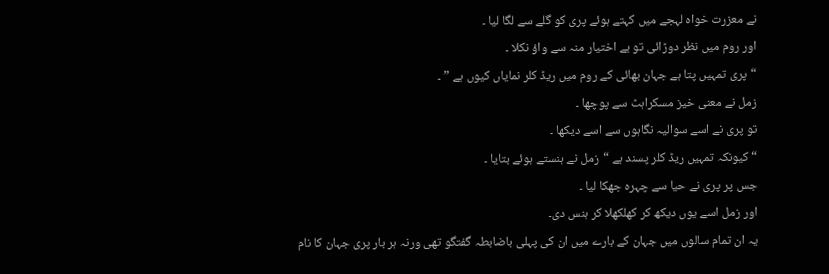نے معزرت خواہ لہجے میں کہتے ہوئے پری کو گلے سے لگا لیا ۔
اور روم میں نظر دوڑائی تو بے اختیار منہ سے واؤ نکلا ۔
“پری تمہیں پتا ہے جہان بھائی کے روم میں ریڈ کلر نمایاں کیوں ہے ” ۔
زمل نے معنی خیز مسکراہٹ سے پوچھا ۔
تو پری نے اسے سوالیہ نگاہوں سے اسے دیکھا ۔
“کیونکہ تمہیں ریڈ کلر پسند ہے “زمل نے ہنستے ہوئے بتایا ۔
جس پر پری نے حیا سے چہرہ جھکا لیا ۔
اور زمل اسے یوں دیکھ کر کھلکھلا کر ہنس دی۔
یہ ان تمام سالوں میں جہان کے بارے میں ان کی پہلی باضابطہ گفتگو تھی ورنہ ہر بار پری جہان کا نام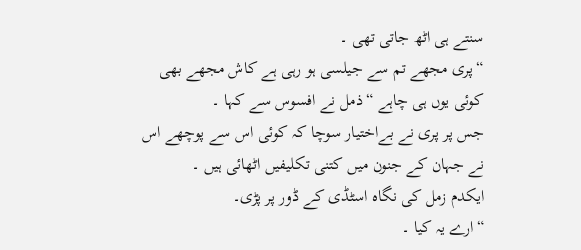سنتے ہی اٹھ جاتی تھی ۔
“پری مجھے تم سے جیلسی ہو رہی ہے کاش مجھے بھی کوئی یوں ہی چاہے “ذمل نے افسوس سے کہا ۔
جس پر پری نے بےاختیار سوچا کہ کوئی اس سے پوچھے اس نے جہان کے جنون میں کتنی تکلیفیں اٹھائی ہیں ۔
ایکدم زمل کی نگاہ اسٹڈی کے ڈور پر پڑی۔
“ارے یہ کیا ۔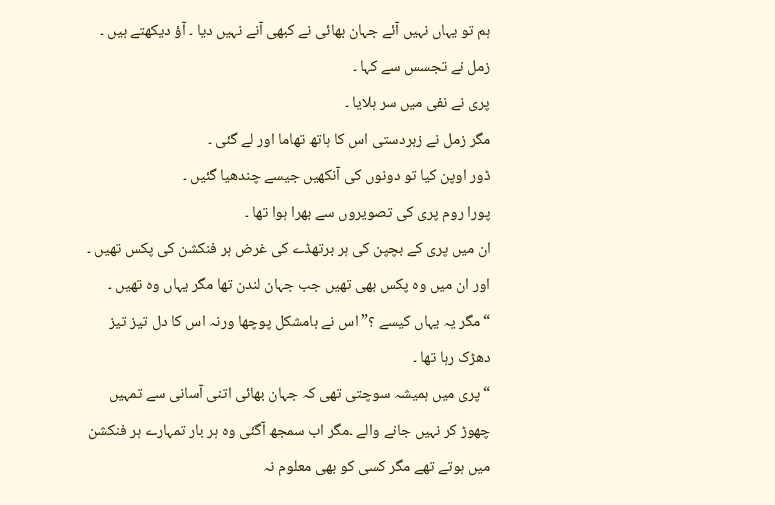ہم تو یہاں نہیں آئے جہان بھائی نے کبھی آنے نہیں دیا ۔ آؤ دیکھتے ہیں ۔
زمل نے تجسس سے کہا ۔
پری نے نفی میں سر ہلایا ۔
مگر زمل نے زبردستی اس کا ہاتھ تھاما اور لے گئی ۔
ڈور اوپن کیا تو دونوں کی آنکھیں جیسے چندھیا گئیں ۔
پورا روم پری کی تصویروں سے بھرا ہوا تھا ۔
ان میں پری کے بچپن کی ہر برتھڈے کی غرض ہر فنکشن کی پکس تھیں ۔
اور ان میں وہ پکس بھی تھیں جب جہان لندن تھا مگر یہاں وہ تھیں ۔
“مگر یہ یہاں کیسے ؟”اس نے بامشکل پوچھا ورنہ اس کا دل تیز تیز دھڑک رہا تھا ۔
“پری میں ہمیشہ سوچتی تھی کہ جہان بھائی اتنی آسانی سے تمہیں چھوڑ کر نہیں جانے والے ۔مگر اب سمجھ آگئی وہ ہر بار تمہارے ہر فنکشن میں ہوتے تھے مگر کسی کو بھی معلوم نہ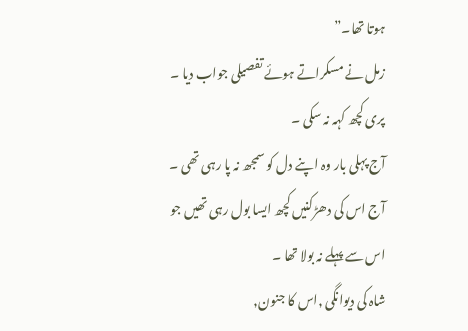ہوتا تھا۔”
زمل نے مسکراتے ہوئے تفصیلی جواب دیا ۔
پری کچھ کہہ نہ سکی ۔
آج پہلی بار وہ اپنے دل کو سمجھ نہ پا رہی تھی ۔
آج اس کی دھڑکنیں کچھ ایسا بول رہی تھیں جو اس سے پہلے نہ بولا تھا ۔
شاہ کی دیوانگی ,اس کا جنون,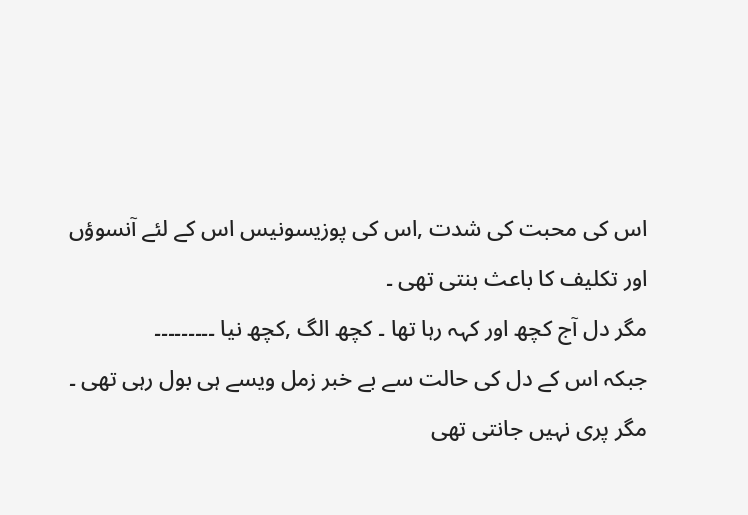اس کی محبت کی شدت ,اس کی پوزیسونیس اس کے لئے آنسوؤں اور تکلیف کا باعث بنتی تھی ۔
مگر دل آج کچھ اور کہہ رہا تھا ۔ کچھ الگ ,کچھ نیا ۔۔۔۔۔۔۔۔۔
جبکہ اس کے دل کی حالت سے بے خبر زمل ویسے ہی بول رہی تھی ۔
مگر پری نہیں جانتی تھی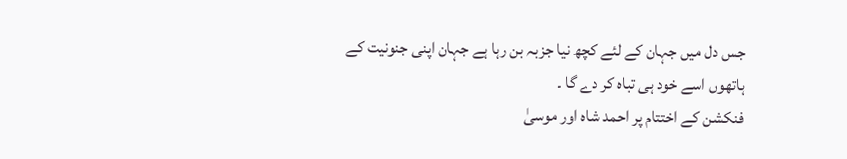جس دل میں جہان کے لئے کچھ نیا جزبہ بن رہا ہے جہان اپنی جنونیت کے ہاتھوں اسے خود ہی تباہ کر دے گا ۔
فنکشن کے اختتام پر احمد شاہ اور موسیٰ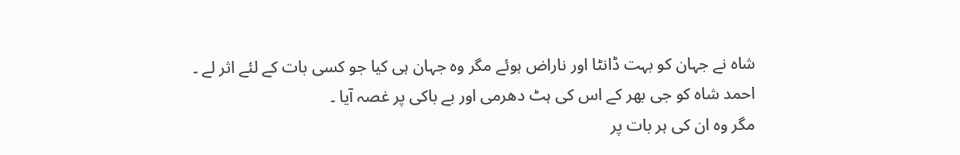شاہ نے جہان کو بہت ڈانٹا اور ناراض ہوئے مگر وہ جہان ہی کیا جو کسی بات کے لئے اثر لے ۔
احمد شاہ کو جی بھر کے اس کی ہٹ دھرمی اور بے باکی پر غصہ آیا ۔
مگر وہ ان کی ہر بات پر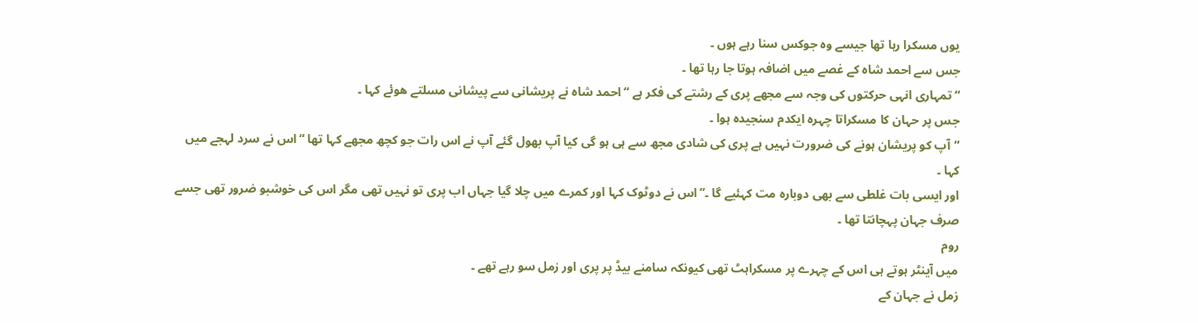یوں مسکرا رہا تھا جیسے وہ جوکس سنا رہے ہوں ۔
جس سے احمد شاہ کے غصے میں اضافہ ہوتا جا رہا تھا ۔
“تمہاری انہی حرکتوں کی وجہ سے مجھے پری کے رشتے کی فکر ہے “احمد شاہ نے پریشانی سے پیشانی مسلتے ھوئے کہا ۔
جس پر حہان کا مسکراتا چہرہ ایکدم سنجیدہ ہوا ۔
“آپ کو پریشان ہونے کی ضرورت نہیں ہے پری کی شادی مجھ سے ہی ہو گی کیا آپ بھول گئے آپ نے اس رات جو کچھ مجھے کہا تھا “اس نے سرد لہجے میں کہا ۔
اور ایسی بات غلطی سے بھی دوبارہ مت کہئیے گا ۔”اس نے دوٹوک کہا اور کمرے میں چلا گیا جہاں اب پری تو نہیں تھی مگر اس کی خوشبو ضرور تھی جسے صرف جہان پہچانتا تھا ۔
روم
میں آینٹر ہوتے ہی اس کے چہرے پر مسکراہٹ تھی کیونکہ سامنے بیڈ پر پری اور زمل سو رہے تھے ۔
زمل نے جہان کے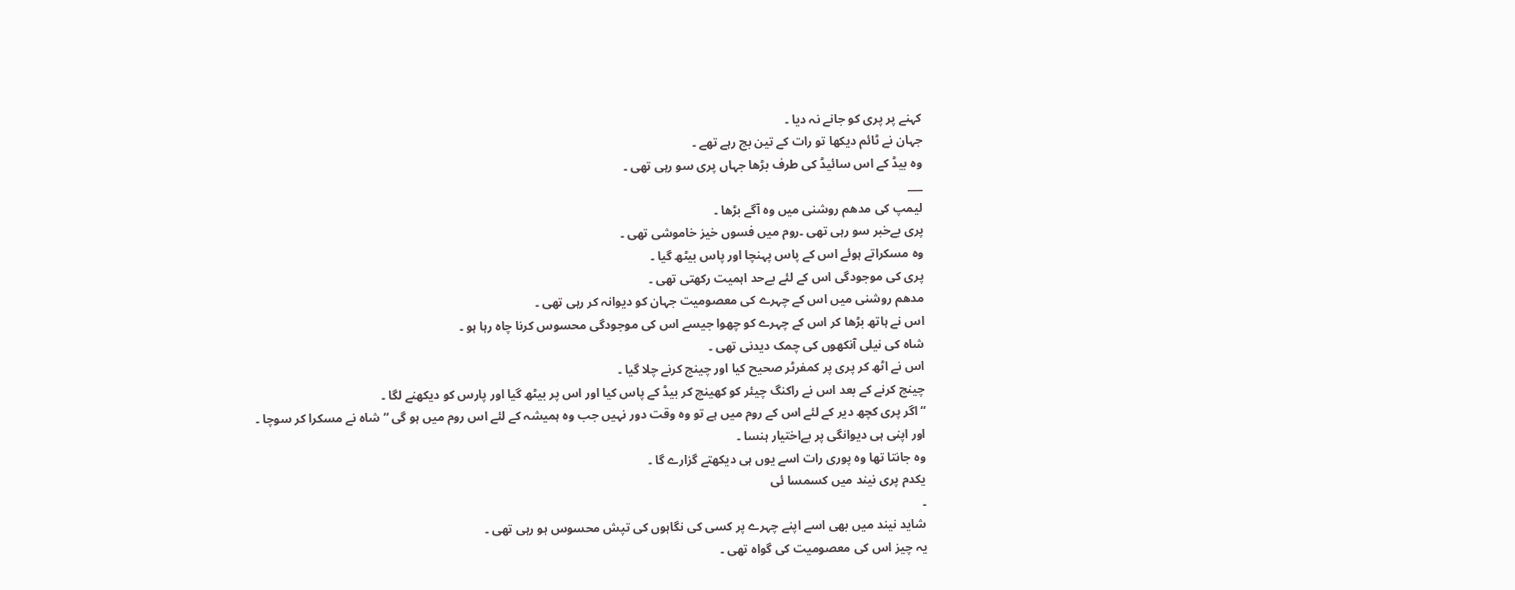کہنے پر پری کو جانے نہ دیا ۔
جہان نے ٹائم دیکھا تو رات کے تین بج رہے تھے ۔
وہ بیڈ کے اس سائیڈ کی طرف بڑھا جہاں پری سو رہی تھی ۔
___
لیمپ کی مدھم روشنی میں وہ آگے بڑھا ۔
پری بےخبر سو رہی تھی ۔روم میں فسوں خیز خاموشی تھی ۔
وہ مسکراتے ہوئے اس کے پاس پہنچا اور پاس بیٹھ گیا ۔
پری کی موجودگی اس کے لئے بےحد اہمیت رکھتی تھی ۔
مدھم روشنی میں اس کے چہرے کی معصومیت جہان کو دیوانہ کر رہی تھی ۔
اس نے ہاتھ بڑھا کر اس کے چہرے کو چھوا جیسے اس کی موجودگی محسوس کرنا چاہ رہا ہو ۔
شاہ کی نیلی آنکھوں کی چمک دیدنی تھی ۔
اس نے اٹھ کر پری پر کمفرٹر صحیح کیا اور چینج کرنے چلا گیا ۔
چینج کرنے کے بعد اس نے راکنگ چیئر کو کھینچ کر بیڈ کے پاس کیا اور اس پر بیٹھ گیا اور پارس کو دیکھنے لگا ۔
“اگر پری کچھ دیر کے لئے اس کے روم میں ہے تو وہ وقت دور نہیں جب وہ ہمیشہ کے لئے اس روم میں ہو گی “شاہ نے مسکرا کر سوچا ۔
اور اپنی ہی دیوانگی پر بےاختیار ہنسا ۔
وہ جانتا تھا وہ پوری رات اسے یوں ہی دیکھتے گزارے گا ۔
یکدم پری نیند میں کسمسا ئی
۔
شاید نیند میں بھی اسے اپنے چہرے پر کسی کی نگاہوں کی تپش محسوس ہو رہی تھی ۔
یہ چیز اس کی معصومیت کی گواہ تھی ۔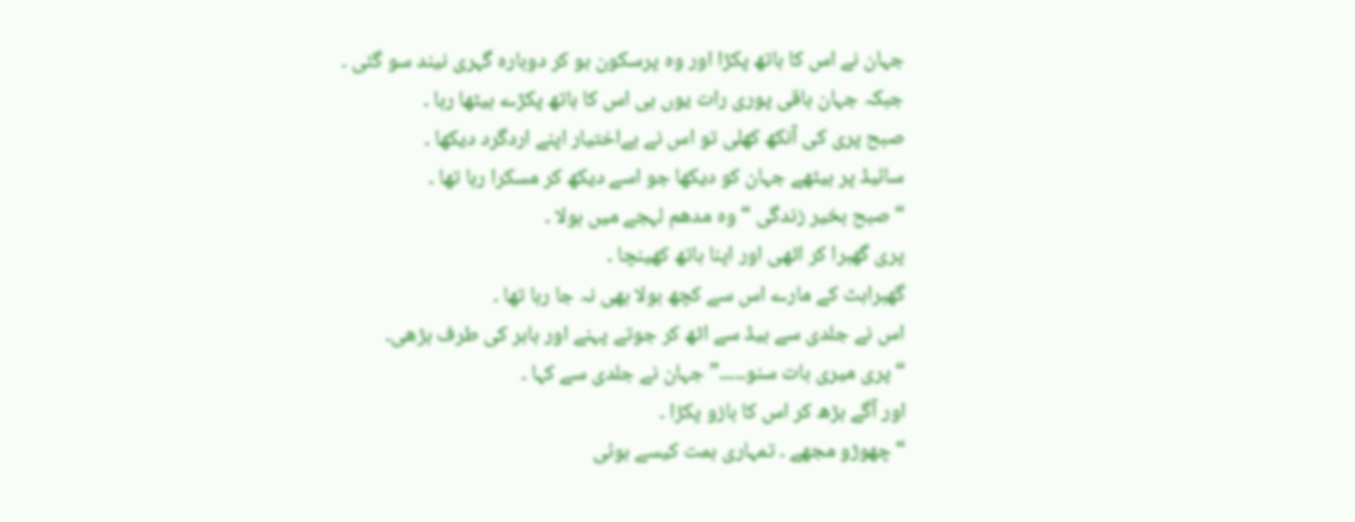جہان نے اس کا ہاتھ پکڑا اور وہ پرسکون ہو کر دوبارہ گہری نیند سو گئی ۔
جبکہ جہان باقی پوری رات یوں ہی اس کا ہاتھ پکڑے بیٹھا رہا ۔
صبح پری کی آنکھ کھلی تو اس نے بےاختیار اپنے اردگرد دیکھا ۔
سائیڈ پر بیٹھے جہان کو دیکھا جو اسے دیکھ کر مسکرا رہا تھا ۔
“صبح بخیر زندگی “وہ مدھم لہجے میں بولا ۔
پری گھبرا کر اٹھی اور اپنا ہاتھ کھینچا ۔
گھبراہٹ کے مارے اس سے کچھ بولا بھی نہ جا رہا تھا ۔
اس نے جلدی سے بیڈ سے اٹھ کر جوتے پہنے اور باہر کی طرف بڑھی۔
“پری میری بات سنو۔۔۔۔۔”جہان نے جلدی سے کہا ۔
اور آگے بڑھ کر اس کا بازو پکڑا ۔
“چھوڑو مجھے ۔ تمہاری ہمت کیسے ہوئی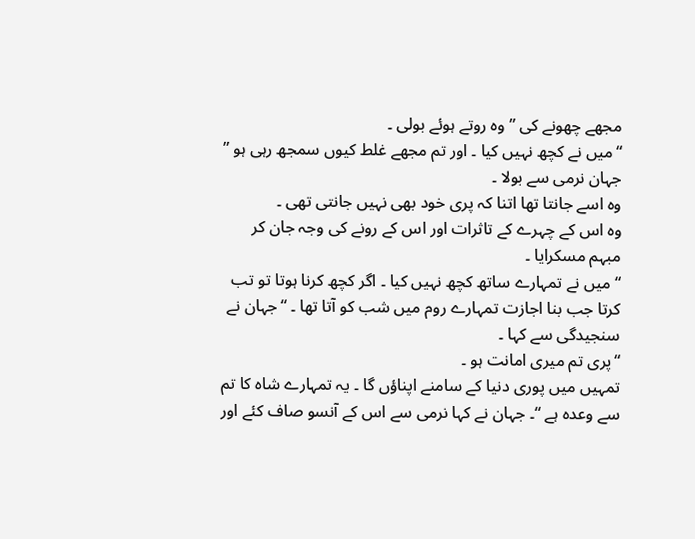مجھے چھونے کی ” وہ روتے ہوئے بولی ۔
“میں نے کچھ نہیں کیا ۔ اور تم مجھے غلط کیوں سمجھ رہی ہو ” جہان نرمی سے بولا ۔
وہ اسے جانتا تھا اتنا کہ پری خود بھی نہیں جانتی تھی ۔
وہ اس کے چہرے کے تاثرات اور اس کے رونے کی وجہ جان کر مبہم مسکرایا ۔
“میں نے تمہارے ساتھ کچھ نہیں کیا ۔ اگر کچھ کرنا ہوتا تو تب کرتا جب بنا اجازت تمہارے روم میں شب کو آتا تھا ۔ “جہان نے سنجیدگی سے کہا ۔
“پری تم میری امانت ہو ۔
تمہیں میں پوری دنیا کے سامنے اپناؤں گا ۔ یہ تمہارے شاہ کا تم سے وعدہ ہے “۔ جہان نے کہا نرمی سے اس کے آنسو صاف کئے اور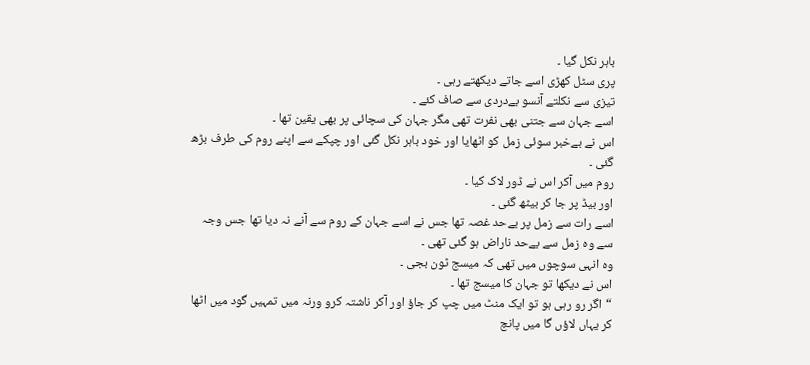باہر نکل گیا ۔
پری سٹل کھڑی اسے جاتے دیکھتے رہی ۔
تیزی سے نکلتے آنسو بےدردی سے صاف کئے ۔
اسے جہان سے جتنی بھی نفرت تھی مگر جہان کی سچائی پر بھی یقین تھا ۔
اس نے بےخبر سوئی زمل کو اٹھایا اور خود باہر نکل گئی اور چپکے سے اپنے روم کی طرف بڑھ گئی ۔
روم میں آکر اس نے ڈور لاک کیا ۔
اور بیڈ پر جا کر بیٹھ گئی ۔
اسے رات سے زمل پر بےحد غصہ تھا جس نے اسے جہان کے روم سے آنے نہ دیا تھا جس وجہ سے وہ زمل سے بےحد ناراض ہو گئی تھی ۔
وہ انہی سوچوں میں تھی کہ میسج ٹون بجی ۔
اس نے دیکھا تو جہان کا میسج تھا ۔
“اگر رو رہی ہو تو ایک منٹ میں چپ کر جاؤ اور آکر ناشتہ کرو ورنہ میں تمہیں گود میں اٹھا کر یہاں لاؤں گا میں پانچ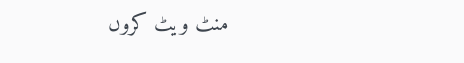منٹ ویٹ کروں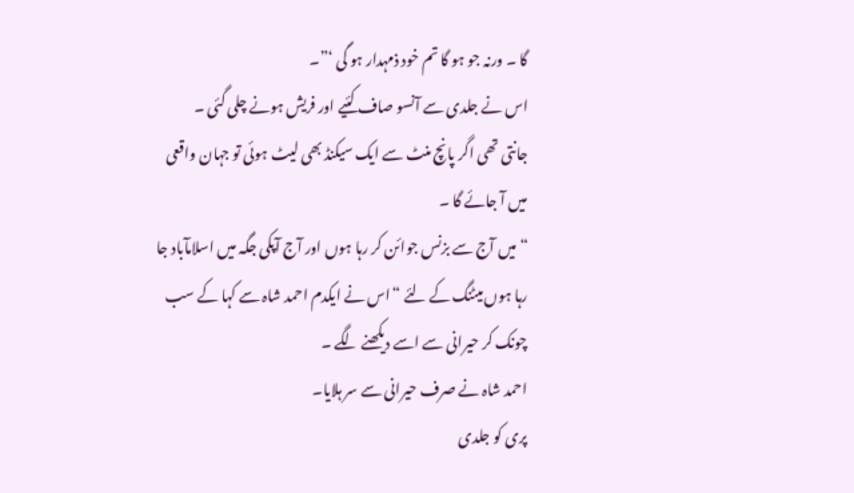گا ۔ ورنہ جو ہو گا تم خود ذمہدار ہو گی ‘”۔
اس نے جلدی سے آنسو صاف کئیے اور فریش ہونے چلی گئی ۔
جانتی تھی اگر پانچ منٹ سے ایک سیکنڈ بھی لیٹ ہوئی تو جہان واقعی میں آ جائے گا ۔
“میں آج سے بزنس جوائن کر رہا ہوں اور آج آپکی جگہ میں اسلامآباد جا رہا ہوں میٹنگ کے لئے “اس نے ایکدم احمد شاہ سے کہا کے سب چونک کر حیرانی سے اسے دیکھنے لگے ۔
احمد شاہ نے صرف حیرانی سے سر ہلایا۔
پری کو جلدی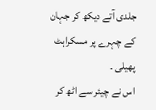جلدی آتے دیکھ کر جہان کے چہرے پر مسکراہٹ پھیلی ۔
اس نے چیئر سے اٹھ کر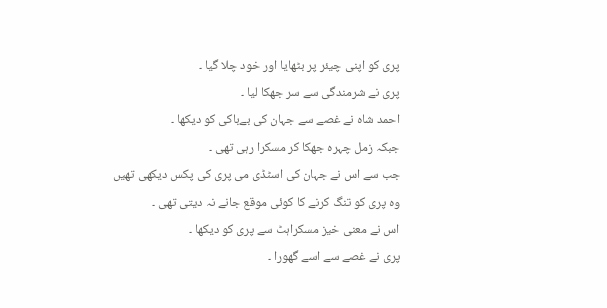پری کو اپنی چیئر پر بٹھایا اور خود چلا گیا ۔
پری نے شرمندگی سے سر جھکا لیا ۔
احمد شاہ نے غصے سے جہان کی بےباکی کو دیکھا ۔
جبکہ زمل چہرہ جھکا کر مسکرا رہی تھی ۔
جب سے اس نے جہان کی اسٹڈی می پری کی پکس دیکھی تھیں وہ پری کو تنگ کرنے کا کوئی موقع جانے نہ دیتی تھی ۔
اس نے معنی خیز مسکراہٹ سے پری کو دیکھا ۔
پری نے غصے سے اسے گھورا ۔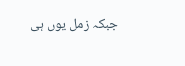جبکہ زمل یوں ہی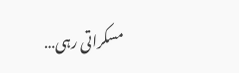مسکراتی رہی…